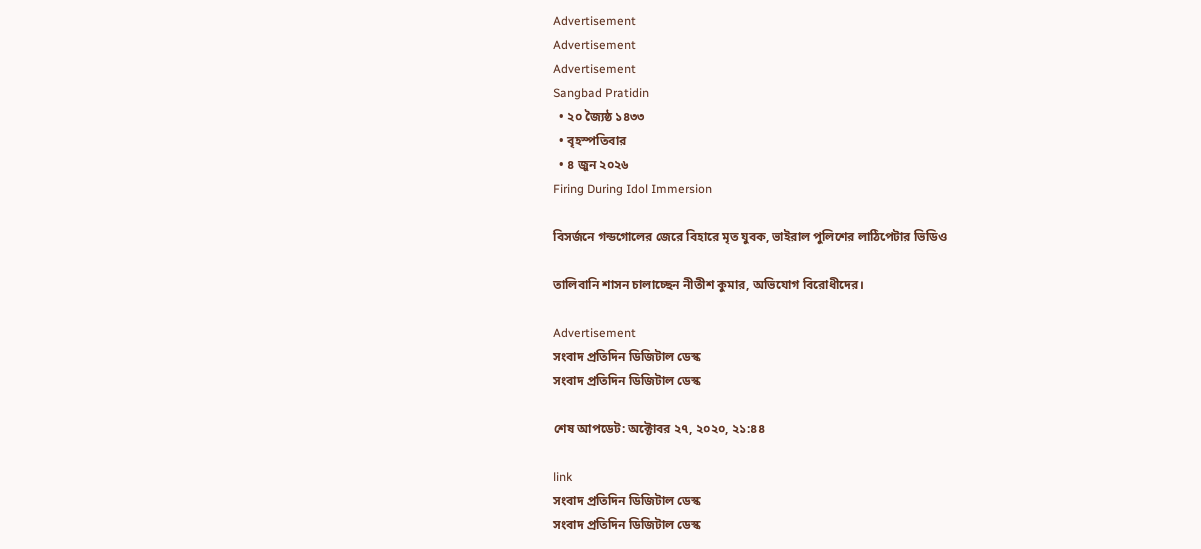Advertisement
Advertisement
Advertisement
Sangbad Pratidin
  • ২০ জ্যৈষ্ঠ ১৪৩৩
  • বৃহস্পতিবার
  • ৪ জুন ২০২৬
Firing During Idol Immersion

বিসর্জনে গন্ডগোলের জেরে বিহারে মৃত যুবক, ভাইরাল পুলিশের লাঠিপেটার ভিডিও

তালিবানি শাসন চালাচ্ছেন নীতীশ কুমার, অভিযোগ বিরোধীদের।

Advertisement
সংবাদ প্রতিদিন ডিজিটাল ডেস্ক
সংবাদ প্রতিদিন ডিজিটাল ডেস্ক

শেষ আপডেট: অক্টোবর ২৭, ২০২০, ২১:৪৪

link
সংবাদ প্রতিদিন ডিজিটাল ডেস্ক
সংবাদ প্রতিদিন ডিজিটাল ডেস্ক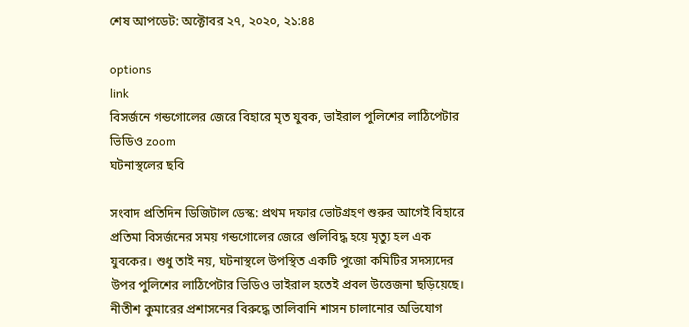শেষ আপডেট: অক্টোবর ২৭, ২০২০, ২১:৪৪

options
link
বিসর্জনে গন্ডগোলের জেরে বিহারে মৃত যুবক, ভাইরাল পুলিশের লাঠিপেটার ভিডিও zoom
ঘটনাস্থলের ছবি

সংবাদ প্রতিদিন ডিজিটাল ডেস্ক: প্রথম দফার ভোটগ্রহণ শুরুর আগেই বিহারে প্রতিমা বিসর্জনের সময় গন্ডগোলের জেরে গুলিবিদ্ধ হয়ে মৃত্যু হল এক যুবকের। শুধু তাই নয়, ঘটনাস্থলে উপস্থিত একটি পুজো কমিটির সদস্যদের উপর পুলিশের লাঠিপেটার ভিডিও ভাইরাল হতেই প্রবল উত্তেজনা ছড়িয়েছে। নীতীশ কুমারের প্রশাসনের বিরুদ্ধে তালিবানি শাসন চালানোর অভিযোগ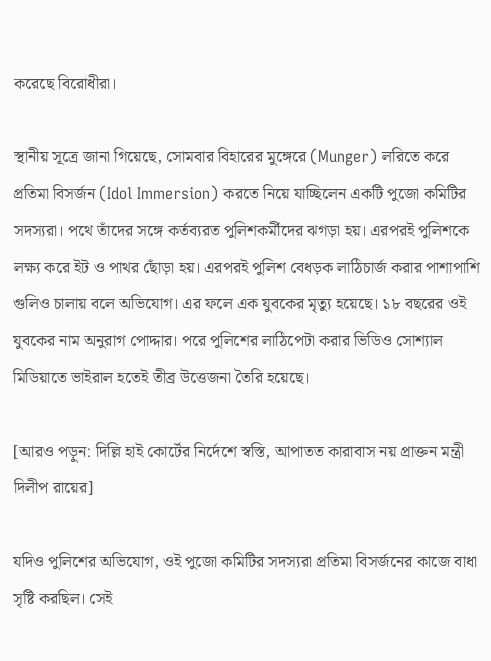করেছে বিরোধীরা।

স্থানীয় সূত্রে জানা গিয়েছে, সোমবার বিহারের মুঙ্গেরে (Munger) লরিতে করে প্রতিমা বিসর্জন (Idol Immersion) করতে নিয়ে যাচ্ছিলেন একটি পুজো কমিটির সদস্যরা। পথে তাঁদের সঙ্গে কর্তব্যরত পুলিশকর্মীদের ঝগড়া হয়। এরপরই পুলিশকে লক্ষ্য করে ইট ও পাথর ছোঁড়া হয়। এরপরই পুলিশ বেধড়ক লাঠিচার্জ করার পাশাপাশি গুলিও চালায় বলে অভিযোগ। এর ফলে এক যুবকের মৃত্যু হয়েছে। ১৮ বছরের ওই যুবকের নাম অনুরাগ পোদ্দার। পরে পুলিশের লাঠিপেটা করার ভিডিও সোশ্যাল মিডিয়াতে ভাইরাল হতেই তীব্র উত্তেজনা তৈরি হয়েছে।

[আরও পড়ুন: দিল্লি হাই কোর্টের নির্দেশে স্বস্তি, আপাতত কারাবাস নয় প্রাক্তন মন্ত্রী দিলীপ রায়ের]

যদিও পুলিশের অভিযোগ, ওই পুজো কমিটির সদস্যরা প্রতিমা বিসর্জনের কাজে বাধা সৃষ্টি করছিল। সেই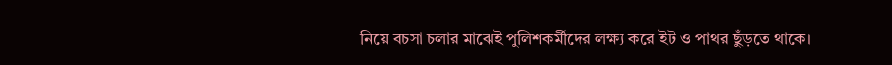নিয়ে বচসা চলার মাঝেই পুলিশকর্মীদের লক্ষ্য করে ইট ও পাথর ছুঁড়তে থাকে।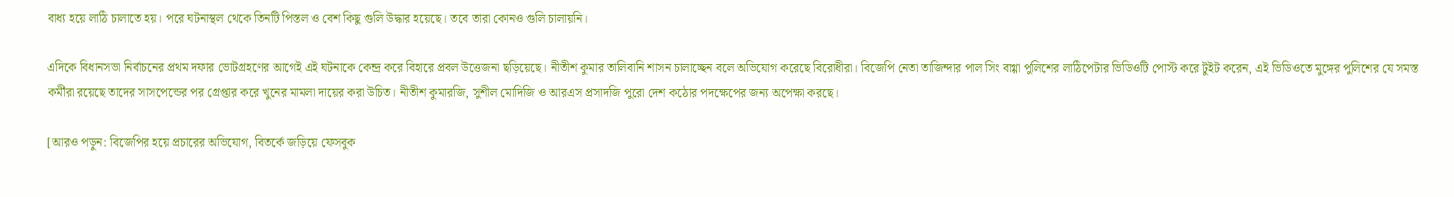বাধ্য হয়ে লাঠি চালাতে হয়। পরে ঘটনাস্থল থেকে তিনটি পিস্তল ও বেশ কিছু গুলি উদ্ধার হয়েছে। তবে তারা কোনও গুলি চালায়নি।

এদিকে বিধানসভা নির্বাচনের প্রথম দফার ভোটগ্রহণের আগেই এই ঘটনাকে কেন্দ্র করে বিহারে প্রবল উত্তেজনা ছড়িয়েছে। নীতীশ কুমার তালিবানি শাসন চালাচ্ছেন বলে অভিযোগ করেছে বিরোধীরা। বিজেপি নেতা তাজিন্দার পাল সিং বাগ্গা পুলিশের লাঠিপেটার ভিডিওটি পোস্ট করে টুইট করেন, এই ভিডিওতে মুঙ্গের পুলিশের যে সমস্ত কর্মীরা রয়েছে তাদের সাসপেন্ডের পর গ্রেপ্তার করে খুনের মামলা দায়ের করা উচিত। নীতীশ কুমারজি, সুশীল মোদিজি ও আরএস প্রসাদজি পুরো দেশ কঠোর পদক্ষেপের জন্য অপেক্ষা করছে।

[আরও পড়ুন: বিজেপির হয়ে প্রচারের অভিযোগ, বিতর্কে জড়িয়ে ফেসবুক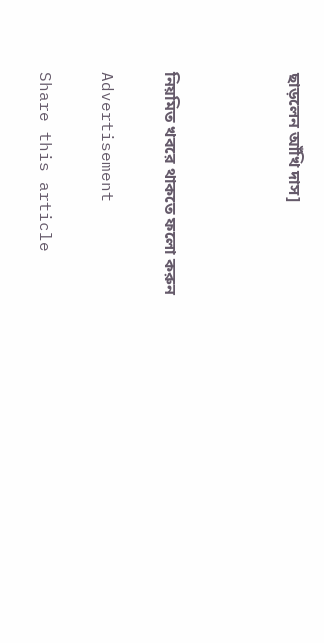ছাড়লেন আঁখি দাস]



নিয়মিত খবরে থাকতে ফলো করুন

Advertisement

Share this article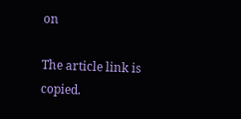on

The article link is copied.